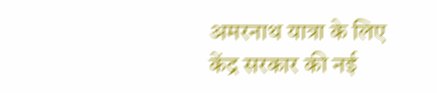अमरनाथ यात्रा के लिए केंद्र सरकार की नई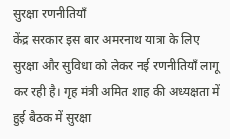सुरक्षा रणनीतियाँ
केंद्र सरकार इस बार अमरनाथ यात्रा के लिए सुरक्षा और सुविधा को लेकर नई रणनीतियाँ लागू कर रही है। गृह मंत्री अमित शाह की अध्यक्षता में हुई बैठक में सुरक्षा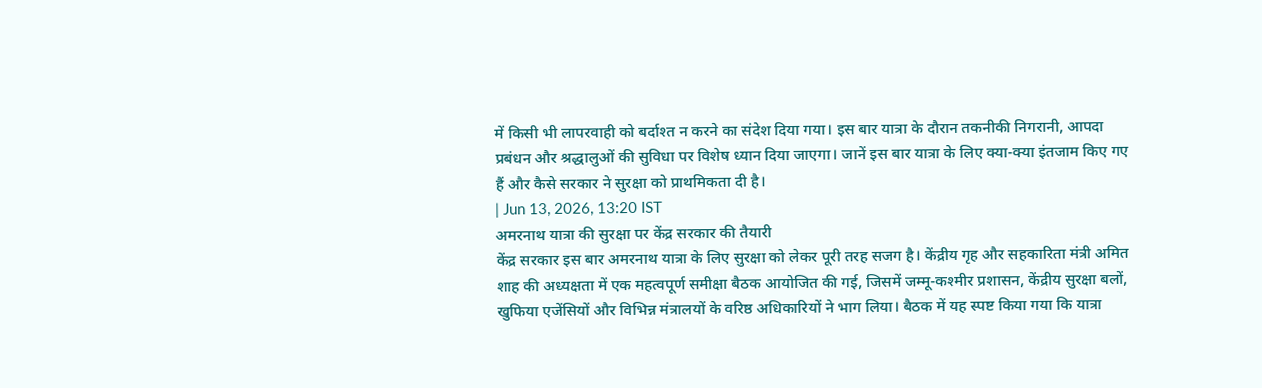में किसी भी लापरवाही को बर्दाश्त न करने का संदेश दिया गया। इस बार यात्रा के दौरान तकनीकी निगरानी, आपदा प्रबंधन और श्रद्धालुओं की सुविधा पर विशेष ध्यान दिया जाएगा। जानें इस बार यात्रा के लिए क्या-क्या इंतजाम किए गए हैं और कैसे सरकार ने सुरक्षा को प्राथमिकता दी है।
| Jun 13, 2026, 13:20 IST
अमरनाथ यात्रा की सुरक्षा पर केंद्र सरकार की तैयारी
केंद्र सरकार इस बार अमरनाथ यात्रा के लिए सुरक्षा को लेकर पूरी तरह सजग है। केंद्रीय गृह और सहकारिता मंत्री अमित शाह की अध्यक्षता में एक महत्वपूर्ण समीक्षा बैठक आयोजित की गई, जिसमें जम्मू-कश्मीर प्रशासन, केंद्रीय सुरक्षा बलों, खुफिया एजेंसियों और विभिन्न मंत्रालयों के वरिष्ठ अधिकारियों ने भाग लिया। बैठक में यह स्पष्ट किया गया कि यात्रा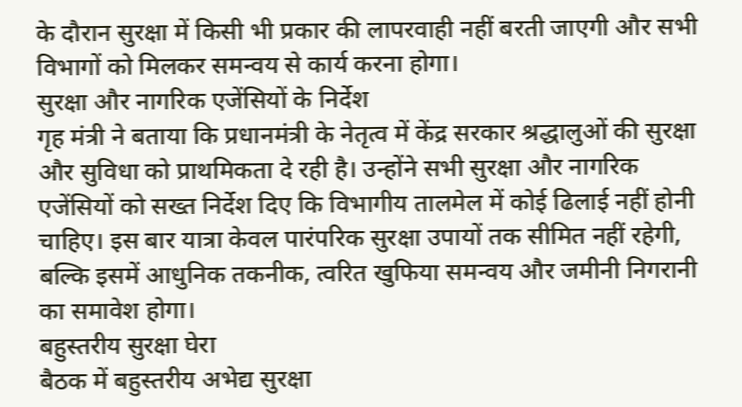के दौरान सुरक्षा में किसी भी प्रकार की लापरवाही नहीं बरती जाएगी और सभी विभागों को मिलकर समन्वय से कार्य करना होगा।
सुरक्षा और नागरिक एजेंसियों के निर्देश
गृह मंत्री ने बताया कि प्रधानमंत्री के नेतृत्व में केंद्र सरकार श्रद्धालुओं की सुरक्षा और सुविधा को प्राथमिकता दे रही है। उन्होंने सभी सुरक्षा और नागरिक एजेंसियों को सख्त निर्देश दिए कि विभागीय तालमेल में कोई ढिलाई नहीं होनी चाहिए। इस बार यात्रा केवल पारंपरिक सुरक्षा उपायों तक सीमित नहीं रहेगी, बल्कि इसमें आधुनिक तकनीक, त्वरित खुफिया समन्वय और जमीनी निगरानी का समावेश होगा।
बहुस्तरीय सुरक्षा घेरा
बैठक में बहुस्तरीय अभेद्य सुरक्षा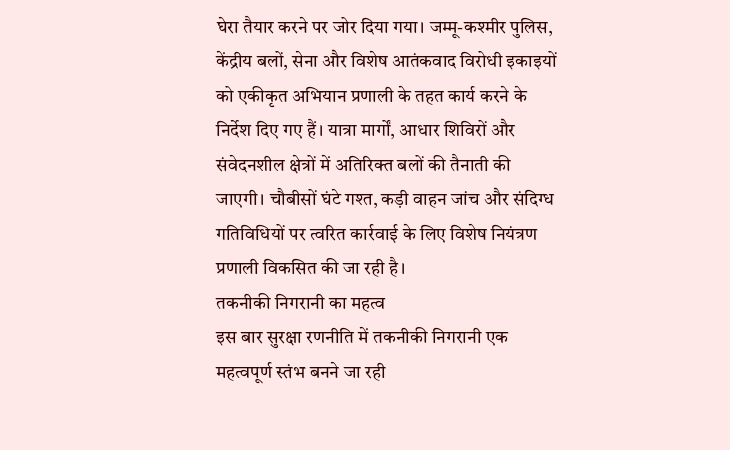घेरा तैयार करने पर जोर दिया गया। जम्मू-कश्मीर पुलिस, केंद्रीय बलों, सेना और विशेष आतंकवाद विरोधी इकाइयों को एकीकृत अभियान प्रणाली के तहत कार्य करने के निर्देश दिए गए हैं। यात्रा मार्गों, आधार शिविरों और संवेदनशील क्षेत्रों में अतिरिक्त बलों की तैनाती की जाएगी। चौबीसों घंटे गश्त, कड़ी वाहन जांच और संदिग्ध गतिविधियों पर त्वरित कार्रवाई के लिए विशेष नियंत्रण प्रणाली विकसित की जा रही है।
तकनीकी निगरानी का महत्व
इस बार सुरक्षा रणनीति में तकनीकी निगरानी एक महत्वपूर्ण स्तंभ बनने जा रही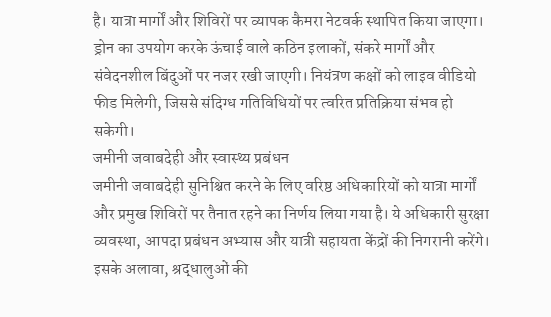है। यात्रा मार्गों और शिविरों पर व्यापक कैमरा नेटवर्क स्थापित किया जाएगा। ड्रोन का उपयोग करके ऊंचाई वाले कठिन इलाकों, संकरे मार्गों और संवेदनशील बिंदुओं पर नजर रखी जाएगी। नियंत्रण कक्षों को लाइव वीडियो फीड मिलेगी, जिससे संदिग्ध गतिविधियों पर त्वरित प्रतिक्रिया संभव हो सकेगी।
जमीनी जवाबदेही और स्वास्थ्य प्रबंधन
जमीनी जवाबदेही सुनिश्चित करने के लिए वरिष्ठ अधिकारियों को यात्रा मार्गों और प्रमुख शिविरों पर तैनात रहने का निर्णय लिया गया है। ये अधिकारी सुरक्षा व्यवस्था, आपदा प्रबंधन अभ्यास और यात्री सहायता केंद्रों की निगरानी करेंगे। इसके अलावा, श्रद्धालुओं की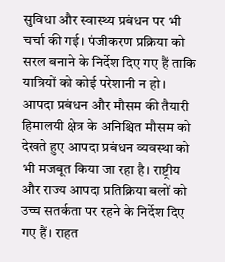सुविधा और स्वास्थ्य प्रबंधन पर भी चर्चा की गई। पंजीकरण प्रक्रिया को सरल बनाने के निर्देश दिए गए हैं ताकि यात्रियों को कोई परेशानी न हो।
आपदा प्रबंधन और मौसम की तैयारी
हिमालयी क्षेत्र के अनिश्चित मौसम को देखते हुए आपदा प्रबंधन व्यवस्था को भी मजबूत किया जा रहा है। राष्ट्रीय और राज्य आपदा प्रतिक्रिया बलों को उच्च सतर्कता पर रहने के निर्देश दिए गए हैं। राहत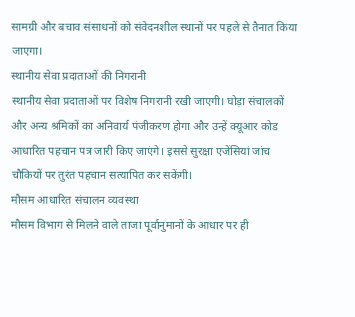सामग्री और बचाव संसाधनों को संवेदनशील स्थानों पर पहले से तैनात किया जाएगा।
स्थानीय सेवा प्रदाताओं की निगरानी
स्थानीय सेवा प्रदाताओं पर विशेष निगरानी रखी जाएगी। घोड़ा संचालकों और अन्य श्रमिकों का अनिवार्य पंजीकरण होगा और उन्हें क्यूआर कोड आधारित पहचान पत्र जारी किए जाएंगे। इससे सुरक्षा एजेंसियां जांच चौकियों पर तुरंत पहचान सत्यापित कर सकेंगी।
मौसम आधारित संचालन व्यवस्था
मौसम विभाग से मिलने वाले ताजा पूर्वानुमानों के आधार पर ही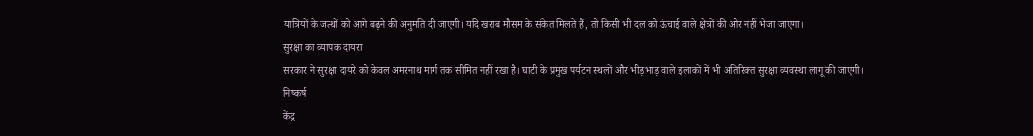यात्रियों के जत्थों को आगे बढ़ने की अनुमति दी जाएगी। यदि खराब मौसम के संकेत मिलते हैं, तो किसी भी दल को ऊंचाई वाले क्षेत्रों की ओर नहीं भेजा जाएगा।
सुरक्षा का व्यापक दायरा
सरकार ने सुरक्षा दायरे को केवल अमरनाथ मार्ग तक सीमित नहीं रखा है। घाटी के प्रमुख पर्यटन स्थलों और भीड़भाड़ वाले इलाकों में भी अतिरिक्त सुरक्षा व्यवस्था लागू की जाएगी।
निष्कर्ष
केंद्र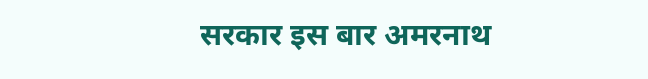सरकार इस बार अमरनाथ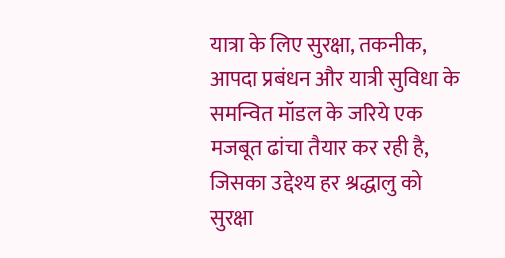यात्रा के लिए सुरक्षा, तकनीक, आपदा प्रबंधन और यात्री सुविधा के समन्वित मॉडल के जरिये एक मजबूत ढांचा तैयार कर रही है, जिसका उद्देश्य हर श्रद्धालु को सुरक्षा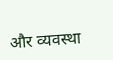और व्यवस्था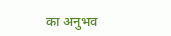का अनुभव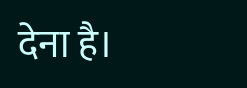देना है।